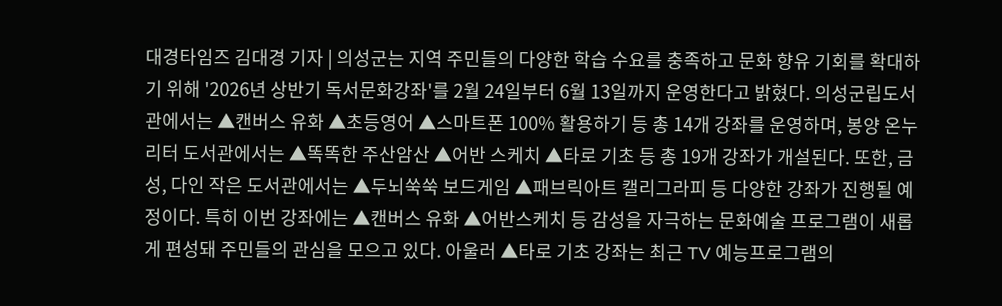대경타임즈 김대경 기자 | 의성군는 지역 주민들의 다양한 학습 수요를 충족하고 문화 향유 기회를 확대하기 위해 '2026년 상반기 독서문화강좌'를 2월 24일부터 6월 13일까지 운영한다고 밝혔다. 의성군립도서관에서는 ▲캔버스 유화 ▲초등영어 ▲스마트폰 100% 활용하기 등 총 14개 강좌를 운영하며, 봉양 온누리터 도서관에서는 ▲똑똑한 주산암산 ▲어반 스케치 ▲타로 기초 등 총 19개 강좌가 개설된다. 또한, 금성, 다인 작은 도서관에서는 ▲두뇌쑥쑥 보드게임 ▲패브릭아트 캘리그라피 등 다양한 강좌가 진행될 예정이다. 특히 이번 강좌에는 ▲캔버스 유화 ▲어반스케치 등 감성을 자극하는 문화예술 프로그램이 새롭게 편성돼 주민들의 관심을 모으고 있다. 아울러 ▲타로 기초 강좌는 최근 TV 예능프로그램의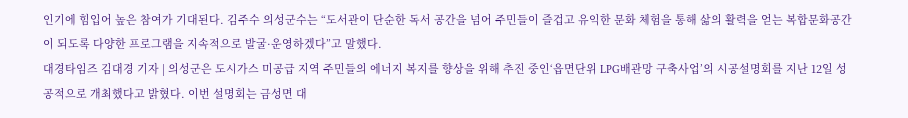인기에 힘입어 높은 참여가 기대된다. 김주수 의성군수는 “도서관이 단순한 독서 공간을 넘어 주민들이 즐겁고 유익한 문화 체험을 통해 삶의 활력을 얻는 복합문화공간이 되도록 다양한 프로그램을 지속적으로 발굴·운영하겠다”고 말했다.
대경타임즈 김대경 기자 | 의성군은 도시가스 미공급 지역 주민들의 에너지 복지를 향상을 위해 추진 중인‘읍면단위 LPG배관망 구축사업’의 시공설명회를 지난 12일 성공적으로 개최했다고 밝혔다. 이번 설명회는 금성면 대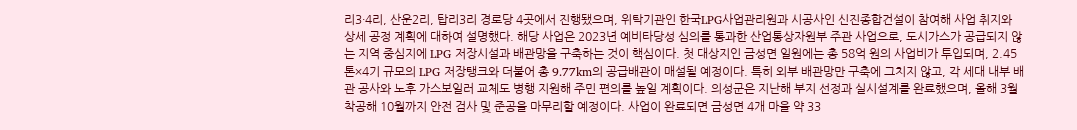리3·4리, 산운2리, 탑리3리 경로당 4곳에서 진행됐으며, 위탁기관인 한국LPG사업관리원과 시공사인 신진종합건설이 참여해 사업 취지와 상세 공정 계획에 대하여 설명했다. 해당 사업은 2023년 예비타당성 심의를 통과한 산업통상자원부 주관 사업으로, 도시가스가 공급되지 않는 지역 중심지에 LPG 저장시설과 배관망을 구축하는 것이 핵심이다. 첫 대상지인 금성면 일원에는 총 58억 원의 사업비가 투입되며, 2.45톤×4기 규모의 LPG 저장탱크와 더불어 총 9.77km의 공급배관이 매설될 예정이다. 특히 외부 배관망만 구축에 그치지 않고, 각 세대 내부 배관 공사와 노후 가스보일러 교체도 병행 지원해 주민 편의를 높일 계획이다. 의성군은 지난해 부지 선정과 실시설계를 완료했으며, 올해 3월 착공해 10월까지 안전 검사 및 준공을 마무리할 예정이다. 사업이 완료되면 금성면 4개 마을 약 33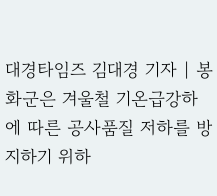대경타임즈 김대경 기자 | 봉화군은 겨울철 기온급강하에 따른 공사품질 저하를 방지하기 위하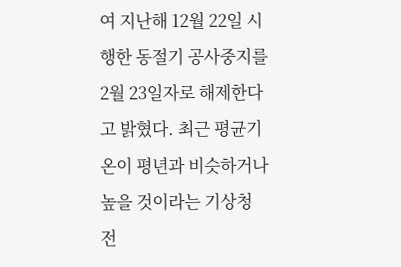여 지난해 12월 22일 시행한 동절기 공사중지를 2월 23일자로 해제한다고 밝혔다. 최근 평균기온이 평년과 비슷하거나 높을 것이라는 기상청 전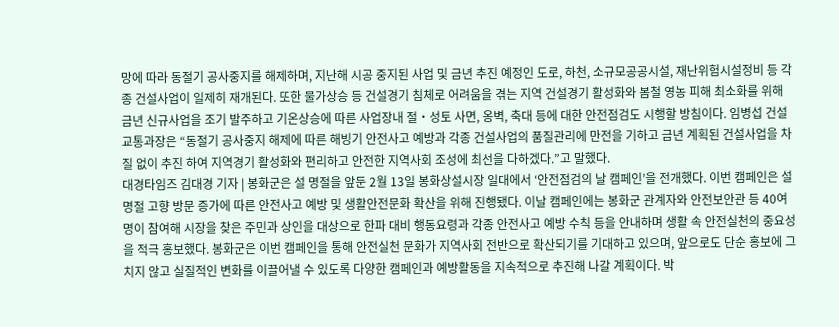망에 따라 동절기 공사중지를 해제하며, 지난해 시공 중지된 사업 및 금년 추진 예정인 도로, 하천, 소규모공공시설, 재난위험시설정비 등 각종 건설사업이 일제히 재개된다. 또한 물가상승 등 건설경기 침체로 어려움을 겪는 지역 건설경기 활성화와 봄철 영농 피해 최소화를 위해 금년 신규사업을 조기 발주하고 기온상승에 따른 사업장내 절・성토 사면, 옹벽, 축대 등에 대한 안전점검도 시행할 방침이다. 임병섭 건설교통과장은 “동절기 공사중지 해제에 따른 해빙기 안전사고 예방과 각종 건설사업의 품질관리에 만전을 기하고 금년 계획된 건설사업을 차질 없이 추진 하여 지역경기 활성화와 편리하고 안전한 지역사회 조성에 최선을 다하겠다.”고 말했다.
대경타임즈 김대경 기자 | 봉화군은 설 명절을 앞둔 2월 13일 봉화상설시장 일대에서 ‘안전점검의 날 캠페인’을 전개했다. 이번 캠페인은 설 명절 고향 방문 증가에 따른 안전사고 예방 및 생활안전문화 확산을 위해 진행됐다. 이날 캠페인에는 봉화군 관계자와 안전보안관 등 40여 명이 참여해 시장을 찾은 주민과 상인을 대상으로 한파 대비 행동요령과 각종 안전사고 예방 수칙 등을 안내하며 생활 속 안전실천의 중요성을 적극 홍보했다. 봉화군은 이번 캠페인을 통해 안전실천 문화가 지역사회 전반으로 확산되기를 기대하고 있으며, 앞으로도 단순 홍보에 그치지 않고 실질적인 변화를 이끌어낼 수 있도록 다양한 캠페인과 예방활동을 지속적으로 추진해 나갈 계획이다. 박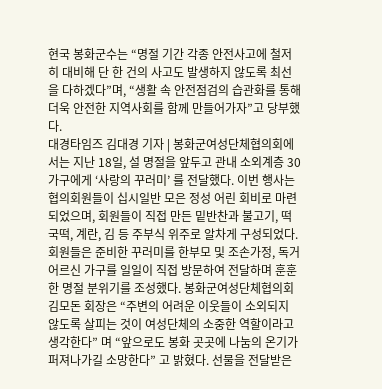현국 봉화군수는 “명절 기간 각종 안전사고에 철저히 대비해 단 한 건의 사고도 발생하지 않도록 최선을 다하겠다”며, “생활 속 안전점검의 습관화를 통해 더욱 안전한 지역사회를 함께 만들어가자”고 당부했다.
대경타임즈 김대경 기자 | 봉화군여성단체협의회에서는 지난 18일, 설 명절을 앞두고 관내 소외계층 30가구에게 ‘사랑의 꾸러미’ 를 전달했다. 이번 행사는 협의회원들이 십시일반 모은 정성 어린 회비로 마련되었으며, 회원들이 직접 만든 밑반찬과 불고기, 떡국떡, 계란, 김 등 주부식 위주로 알차게 구성되었다. 회원들은 준비한 꾸러미를 한부모 및 조손가정, 독거 어르신 가구를 일일이 직접 방문하여 전달하며 훈훈한 명절 분위기를 조성했다. 봉화군여성단체협의회 김모돈 회장은 “주변의 어려운 이웃들이 소외되지 않도록 살피는 것이 여성단체의 소중한 역할이라고 생각한다” 며 “앞으로도 봉화 곳곳에 나눔의 온기가 퍼져나가길 소망한다” 고 밝혔다. 선물을 전달받은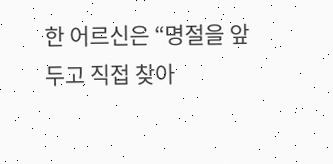한 어르신은 “명절을 앞두고 직접 찾아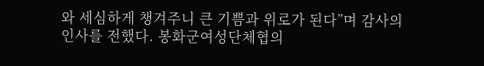와 세심하게 챙겨주니 큰 기쁨과 위로가 된다”며 감사의 인사를 전했다. 봉화군여성단체협의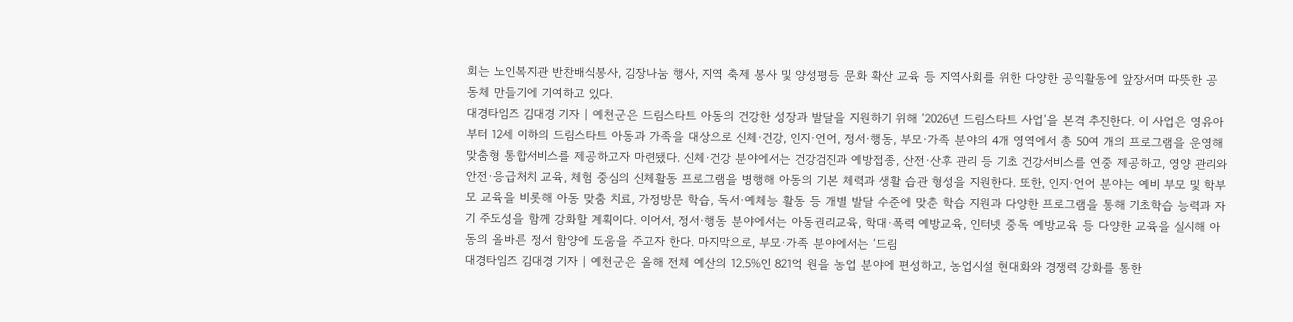회는 노인복지관 반찬배식봉사, 김장나눔 행사, 지역 축제 봉사 및 양성평등 문화 확산 교육 등 지역사회를 위한 다양한 공익활동에 앞장서며 따뜻한 공동체 만들기에 기여하고 있다.
대경타임즈 김대경 기자 | 예천군은 드림스타트 아동의 건강한 성장과 발달을 지원하기 위해 ‘2026년 드림스타트 사업’을 본격 추진한다. 이 사업은 영유아부터 12세 이하의 드림스타트 아동과 가족을 대상으로 신체·건강, 인지·언어, 정서·행동, 부모·가족 분야의 4개 영역에서 총 50여 개의 프로그램을 운영해 맞춤형 통합서비스를 제공하고자 마련됐다. 신체·건강 분야에서는 건강검진과 예방접종, 산전·산후 관리 등 기초 건강서비스를 연중 제공하고, 영양 관리와 안전·응급처치 교육, 체험 중심의 신체활동 프로그램을 병행해 아동의 기본 체력과 생활 습관 형성을 지원한다. 또한, 인지·언어 분야는 예비 부모 및 학부모 교육을 비롯해 아동 맞춤 치료, 가정방문 학습, 독서·예체능 활동 등 개별 발달 수준에 맞춘 학습 지원과 다양한 프로그램을 통해 기초학습 능력과 자기 주도성을 함께 강화할 계획이다. 이어서, 정서·행동 분야에서는 아동권리교육, 학대·폭력 예방교육, 인터넷 중독 예방교육 등 다양한 교육을 실시해 아동의 올바른 정서 함양에 도움을 주고자 한다. 마지막으로, 부모·가족 분야에서는 ‘드림
대경타임즈 김대경 기자 | 예천군은 올해 전체 예산의 12.5%인 821억 원을 농업 분야에 편성하고, 농업시설 현대화와 경쟁력 강화를 통한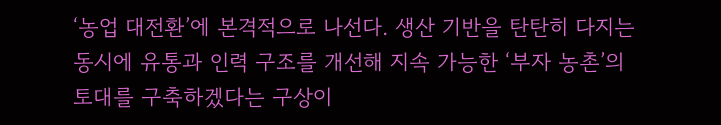‘농업 대전환’에 본격적으로 나선다. 생산 기반을 탄탄히 다지는 동시에 유통과 인력 구조를 개선해 지속 가능한 ‘부자 농촌’의 토대를 구축하겠다는 구상이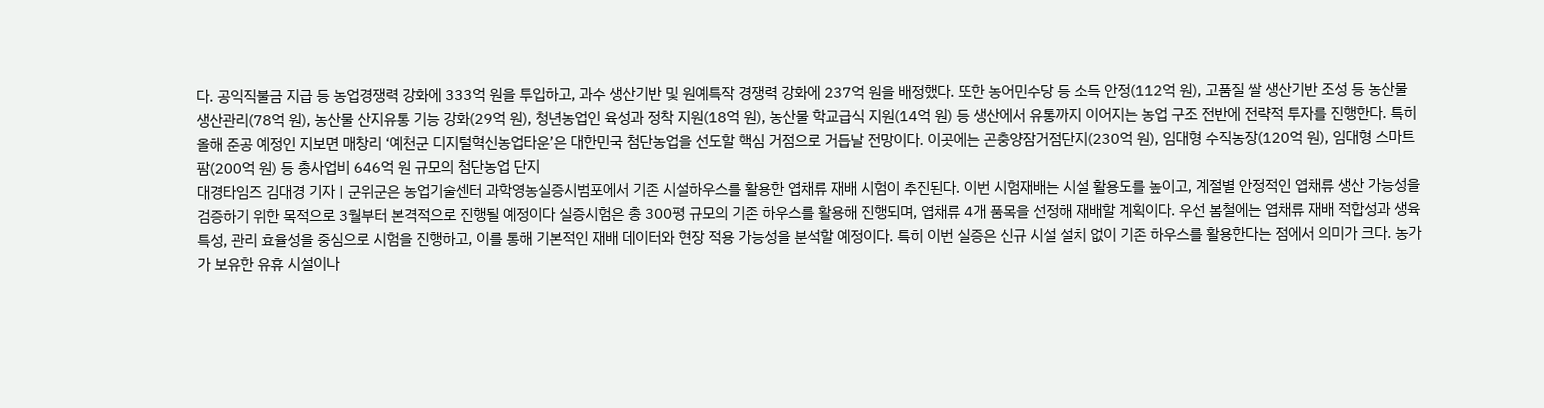다. 공익직불금 지급 등 농업경쟁력 강화에 333억 원을 투입하고, 과수 생산기반 및 원예특작 경쟁력 강화에 237억 원을 배정했다. 또한 농어민수당 등 소득 안정(112억 원), 고품질 쌀 생산기반 조성 등 농산물 생산관리(78억 원), 농산물 산지유통 기능 강화(29억 원), 청년농업인 육성과 정착 지원(18억 원), 농산물 학교급식 지원(14억 원) 등 생산에서 유통까지 이어지는 농업 구조 전반에 전략적 투자를 진행한다. 특히 올해 준공 예정인 지보면 매창리 ‘예천군 디지털혁신농업타운’은 대한민국 첨단농업을 선도할 핵심 거점으로 거듭날 전망이다. 이곳에는 곤충양잠거점단지(230억 원), 임대형 수직농장(120억 원), 임대형 스마트팜(200억 원) 등 총사업비 646억 원 규모의 첨단농업 단지
대경타임즈 김대경 기자 | 군위군은 농업기술센터 과학영농실증시범포에서 기존 시설하우스를 활용한 엽채류 재배 시험이 추진된다. 이번 시험재배는 시설 활용도를 높이고, 계절별 안정적인 엽채류 생산 가능성을 검증하기 위한 목적으로 3월부터 본격적으로 진행될 예정이다 실증시험은 총 300평 규모의 기존 하우스를 활용해 진행되며, 엽채류 4개 품목을 선정해 재배할 계획이다. 우선 봄철에는 엽채류 재배 적합성과 생육 특성, 관리 효율성을 중심으로 시험을 진행하고, 이를 통해 기본적인 재배 데이터와 현장 적용 가능성을 분석할 예정이다. 특히 이번 실증은 신규 시설 설치 없이 기존 하우스를 활용한다는 점에서 의미가 크다. 농가가 보유한 유휴 시설이나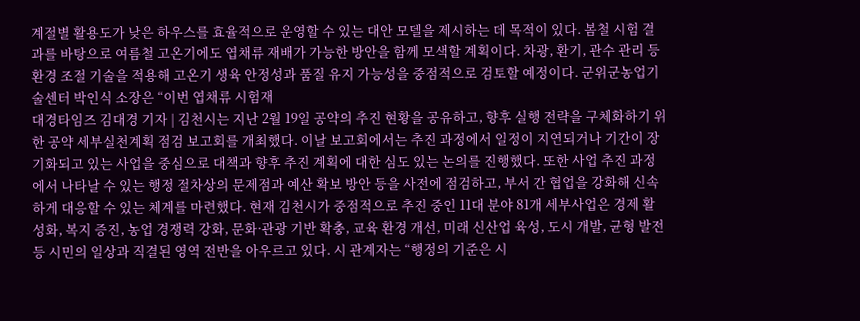계절별 활용도가 낮은 하우스를 효율적으로 운영할 수 있는 대안 모델을 제시하는 데 목적이 있다. 봄철 시험 결과를 바탕으로 여름철 고온기에도 엽채류 재배가 가능한 방안을 함께 모색할 계획이다. 차광, 환기, 관수 관리 등 환경 조절 기술을 적용해 고온기 생육 안정성과 품질 유지 가능성을 중점적으로 검토할 예정이다. 군위군농업기술센터 박인식 소장은 “이번 엽채류 시험재
대경타임즈 김대경 기자 | 김천시는 지난 2월 19일 공약의 추진 현황을 공유하고, 향후 실행 전략을 구체화하기 위한 공약 세부실천계획 점검 보고회를 개최했다. 이날 보고회에서는 추진 과정에서 일정이 지연되거나 기간이 장기화되고 있는 사업을 중심으로 대책과 향후 추진 계획에 대한 심도 있는 논의를 진행했다. 또한 사업 추진 과정에서 나타날 수 있는 행정 절차상의 문제점과 예산 확보 방안 등을 사전에 점검하고, 부서 간 협업을 강화해 신속하게 대응할 수 있는 체계를 마련했다. 현재 김천시가 중점적으로 추진 중인 11대 분야 81개 세부사업은 경제 활성화, 복지 증진, 농업 경쟁력 강화, 문화·관광 기반 확충, 교육 환경 개선, 미래 신산업 육성, 도시 개발, 균형 발전 등 시민의 일상과 직결된 영역 전반을 아우르고 있다. 시 관계자는 “행정의 기준은 시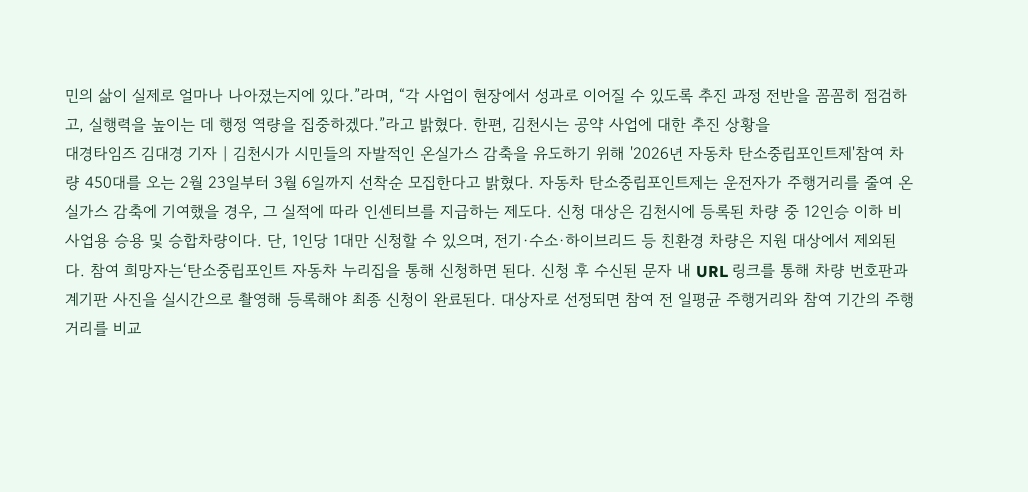민의 삶이 실제로 얼마나 나아졌는지에 있다.”라며, “각 사업이 현장에서 성과로 이어질 수 있도록 추진 과정 전반을 꼼꼼히 점검하고, 실행력을 높이는 데 행정 역량을 집중하겠다.”라고 밝혔다. 한편, 김천시는 공약 사업에 대한 추진 상황을
대경타임즈 김대경 기자 | 김천시가 시민들의 자발적인 온실가스 감축을 유도하기 위해 '2026년 자동차 탄소중립포인트제'참여 차량 450대를 오는 2월 23일부터 3월 6일까지 선착순 모집한다고 밝혔다. 자동차 탄소중립포인트제는 운전자가 주행거리를 줄여 온실가스 감축에 기여했을 경우, 그 실적에 따라 인센티브를 지급하는 제도다. 신청 대상은 김천시에 등록된 차량 중 12인승 이하 비사업용 승용 및 승합차량이다. 단, 1인당 1대만 신청할 수 있으며, 전기·수소·하이브리드 등 친환경 차량은 지원 대상에서 제외된다. 참여 희망자는‘탄소중립포인트 자동차 누리집을 통해 신청하면 된다. 신청 후 수신된 문자 내 URL 링크를 통해 차량 번호판과 계기판 사진을 실시간으로 촬영해 등록해야 최종 신청이 완료된다. 대상자로 선정되면 참여 전 일평균 주행거리와 참여 기간의 주행거리를 비교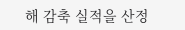해 감축 실적을 산정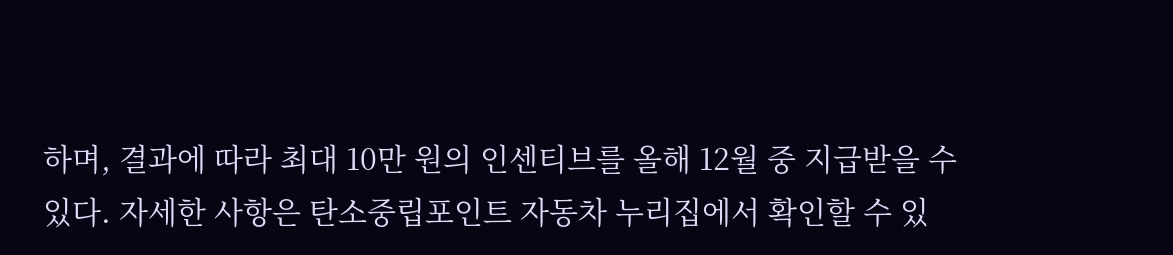하며, 결과에 따라 최대 10만 원의 인센티브를 올해 12월 중 지급받을 수 있다. 자세한 사항은 탄소중립포인트 자동차 누리집에서 확인할 수 있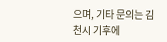으며, 기타 문의는 김천시 기후에